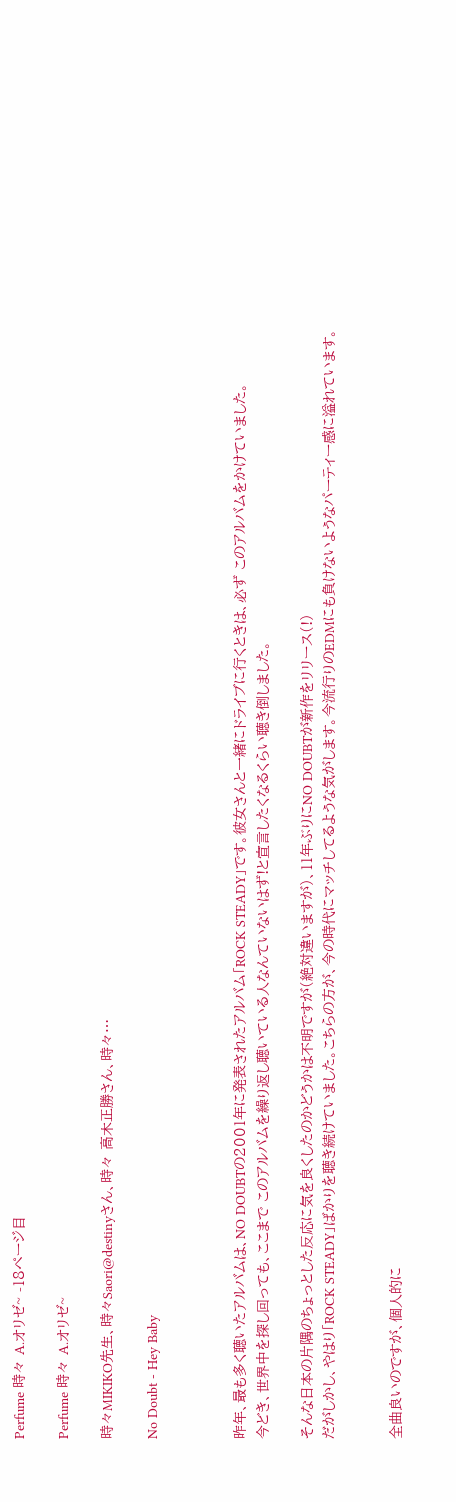Perfume 時々 A.オリゼ~ -18ページ目

Perfume 時々 A.オリゼ~

時々MIKIKO先生、時々Saori@destinyさん、時々 高木正勝さん、時々…

No Doubt - Hey Baby



昨年、最も多く聴いたアルバムは、NO DOUBTの2001年に発表されたアルバム「ROCK STEADY」です。彼女さんと一緒にドライブに行くときは、必ず このアルバムをかけていました。
今どき、世界中を探し回っても、ここまで このアルバムを繰り返し聴いている人なんていないはず!と宣言したくなるくらい聴き倒しました。

そんな日本の片隅のちょっとした反応に気を良くしたのかどうかは不明ですが(絶対違いますが)、11年ぶりにNO DOUBTが新作をリリース(!)
だがしかし、やはり「ROCK STEADY」ばかりを聴き続けていました。こちらの方が、今の時代にマッチしてるような気がします。今流行りのEDMにも負けないようなパーティー感に溢れています。


全曲良いのですが、個人的に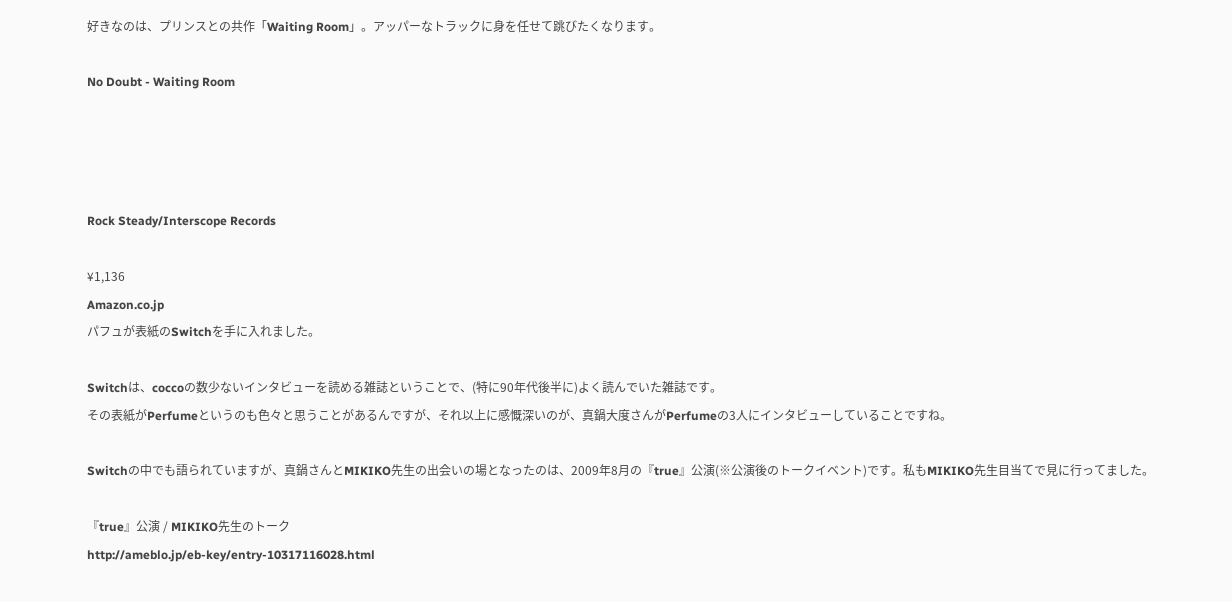好きなのは、プリンスとの共作「Waiting Room」。アッパーなトラックに身を任せて跳びたくなります。

No Doubt - Waiting Room




Rock Steady/Interscope Records

¥1,136
Amazon.co.jp
パフュが表紙のSwitchを手に入れました。

Switchは、coccoの数少ないインタビューを読める雑誌ということで、(特に90年代後半に)よく読んでいた雑誌です。
その表紙がPerfumeというのも色々と思うことがあるんですが、それ以上に感慨深いのが、真鍋大度さんがPerfumeの3人にインタビューしていることですね。

Switchの中でも語られていますが、真鍋さんとMIKIKO先生の出会いの場となったのは、2009年8月の『true』公演(※公演後のトークイベント)です。私もMIKIKO先生目当てで見に行ってました。

『true』公演 / MIKIKO先生のトーク
http://ameblo.jp/eb-key/entry-10317116028.html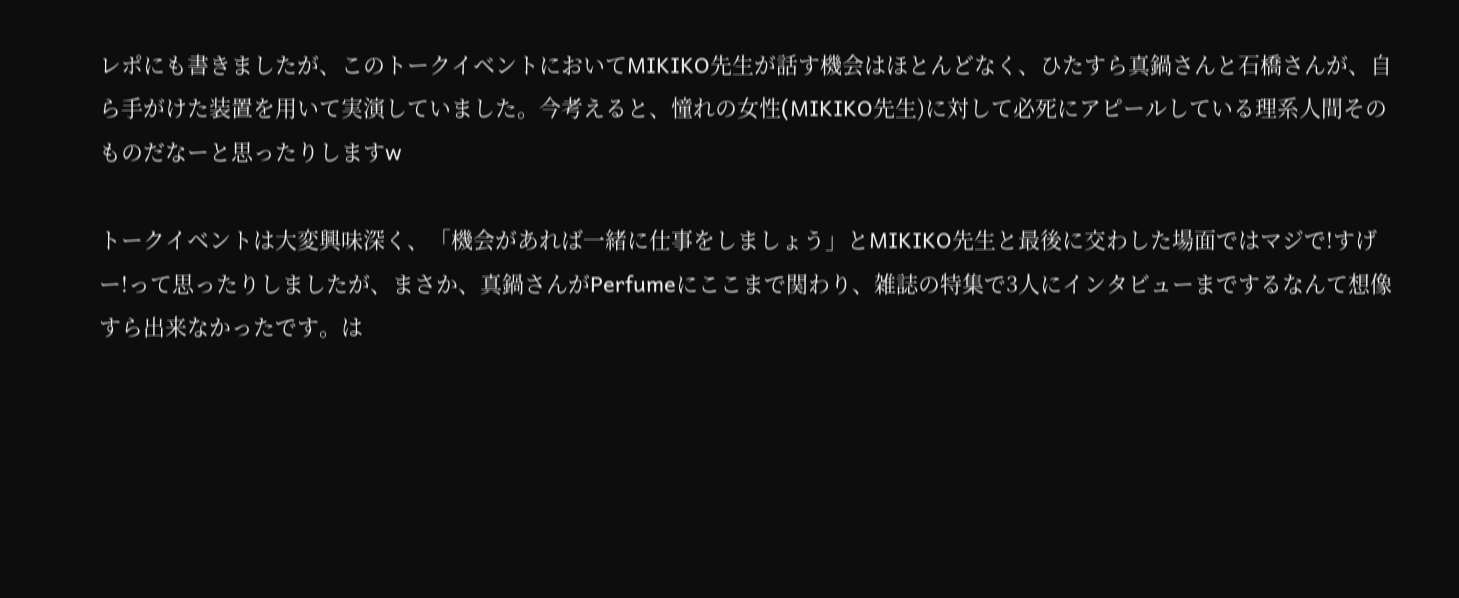レポにも書きましたが、このトークイベントにおいてMIKIKO先生が話す機会はほとんどなく、ひたすら真鍋さんと石橋さんが、自ら手がけた装置を用いて実演していました。今考えると、憧れの女性(MIKIKO先生)に対して必死にアピールしている理系人間そのものだなーと思ったりしますw

トークイベントは大変興味深く、「機会があれば一緒に仕事をしましょう」とMIKIKO先生と最後に交わした場面ではマジで!すげー!って思ったりしましたが、まさか、真鍋さんがPerfumeにここまで関わり、雑誌の特集で3人にインタビューまでするなんて想像すら出来なかったです。は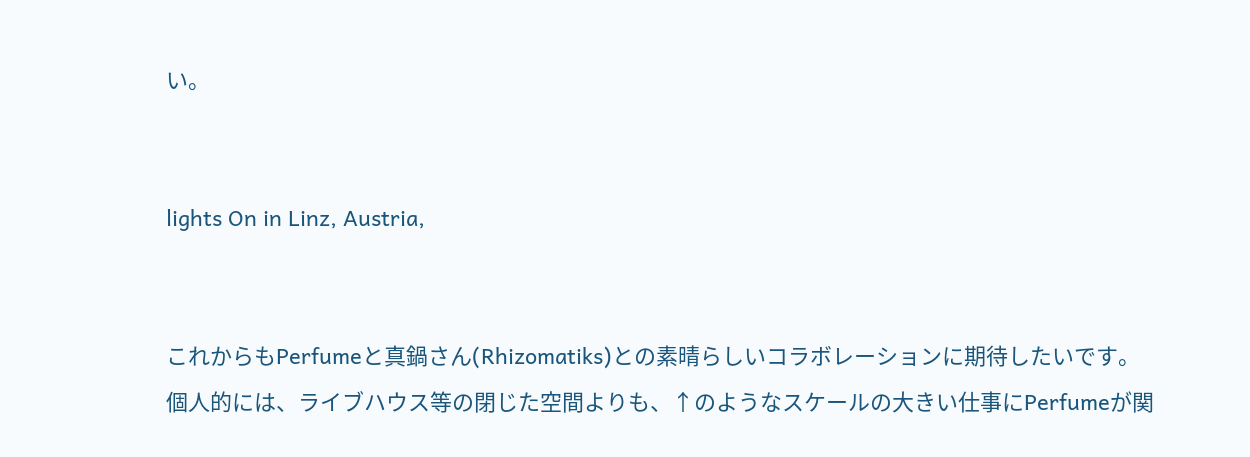い。


lights On in Linz, Austria,


これからもPerfumeと真鍋さん(Rhizomatiks)との素晴らしいコラボレーションに期待したいです。
個人的には、ライブハウス等の閉じた空間よりも、↑のようなスケールの大きい仕事にPerfumeが関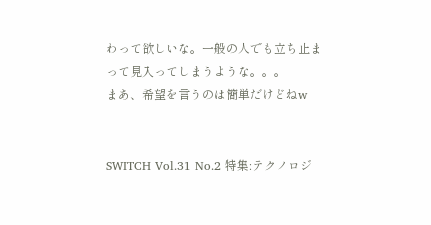わって欲しいな。一般の人でも立ち止まって見入ってしまうような。。。
まあ、希望を言うのは簡単だけどねw


SWITCH Vol.31 No.2 特集:テクノロジ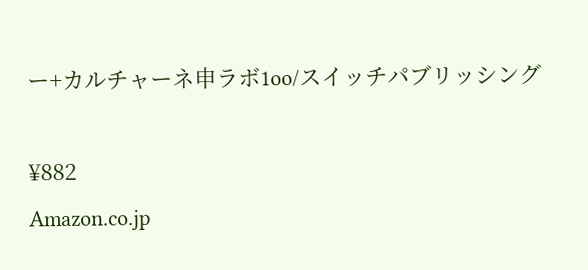ー+カルチャーネ申ラボ1oo/スイッチパブリッシング

¥882
Amazon.co.jp